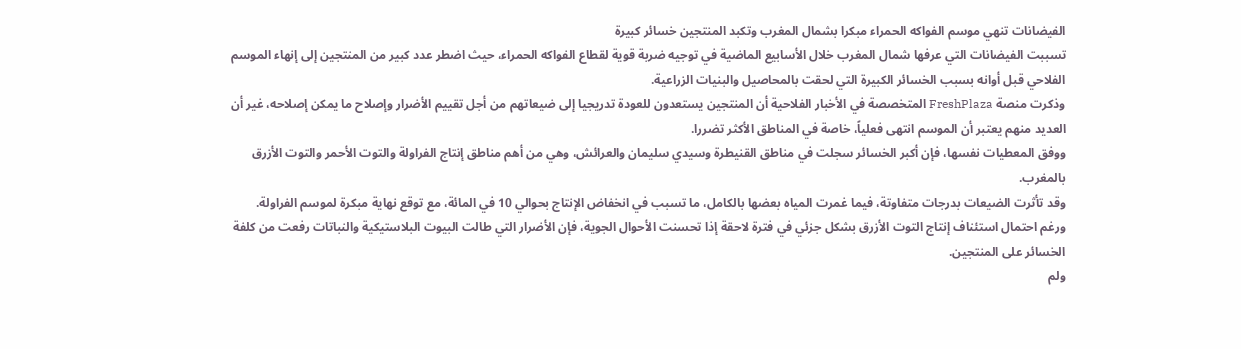الفيضانات تنهي موسم الفواكه الحمراء مبكرا بشمال المغرب وتكبد المنتجين خسائر كبيرة
تسببت الفيضانات التي عرفها شمال المغرب خلال الأسابيع الماضية في توجيه ضربة قوية لقطاع الفواكه الحمراء، حيث اضطر عدد كبير من المنتجين إلى إنهاء الموسم الفلاحي قبل أوانه بسبب الخسائر الكبيرة التي لحقت بالمحاصيل والبنيات الزراعية.
وذكرت منصة FreshPlaza المتخصصة في الأخبار الفلاحية أن المنتجين يستعدون للعودة تدريجيا إلى ضيعاتهم من أجل تقييم الأضرار وإصلاح ما يمكن إصلاحه، غير أن العديد منهم يعتبر أن الموسم انتهى فعلياً، خاصة في المناطق الأكثر تضررا.
ووفق المعطيات نفسها، فإن أكبر الخسائر سجلت في مناطق القنيطرة وسيدي سليمان والعرائش، وهي من أهم مناطق إنتاج الفراولة والتوت الأحمر والتوت الأزرق بالمغرب.
وقد تأثرت الضيعات بدرجات متفاوتة، فيما غمرت المياه بعضها بالكامل، ما تسبب في انخفاض الإنتاج بحوالي 10 في المائة، مع توقع نهاية مبكرة لموسم الفراولة.
ورغم احتمال استئناف إنتاج التوت الأزرق بشكل جزئي في فترة لاحقة إذا تحسنت الأحوال الجوية، فإن الأضرار التي طالت البيوت البلاستيكية والنباتات رفعت من كلفة الخسائر على المنتجين.
ولم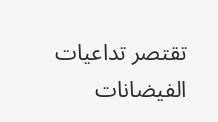تقتصر تداعيات الفيضانات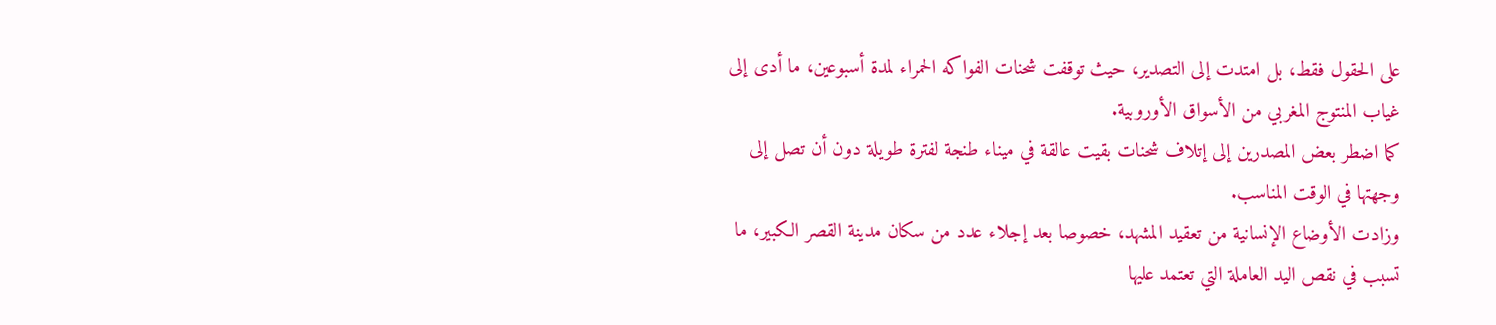على الحقول فقط، بل امتدت إلى التصدير، حيث توقفت شحنات الفواكه الحمراء لمدة أسبوعين، ما أدى إلى غياب المنتوج المغربي من الأسواق الأوروبية.
كما اضطر بعض المصدرين إلى إتلاف شحنات بقيت عالقة في ميناء طنجة لفترة طويلة دون أن تصل إلى وجهتها في الوقت المناسب.
وزادت الأوضاع الإنسانية من تعقيد المشهد، خصوصا بعد إجلاء عدد من سكان مدينة القصر الكبير، ما تسبب في نقص اليد العاملة التي تعتمد عليها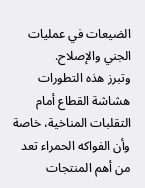الضيعات في عمليات الجني والإصلاح.
وتبرز هذه التطورات هشاشة القطاع أمام التقلبات المناخية، خاصة وأن الفواكه الحمراء تعد من أهم المنتجات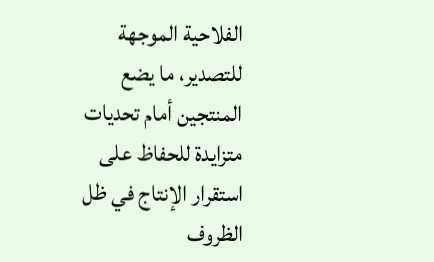الفلاحية الموجهة للتصدير، ما يضع المنتجين أمام تحديات متزايدة للحفاظ على استقرار الإنتاج في ظل الظروف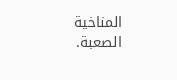المناخية الصعبة.